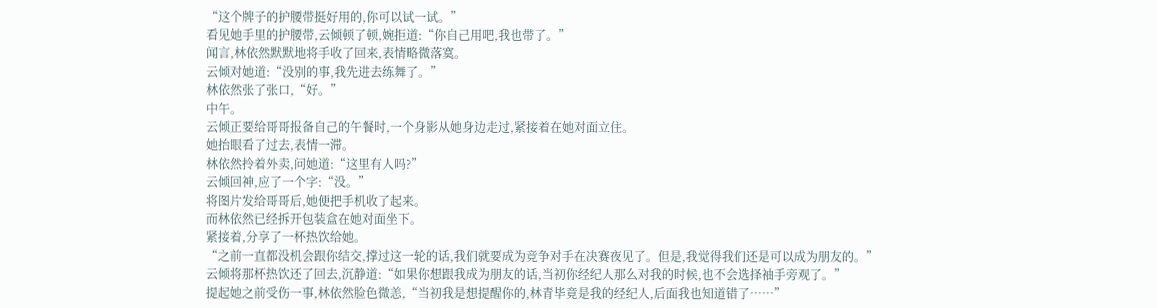“这个牌子的护腰带挺好用的,你可以试一试。”
看见她手里的护腰带,云倾顿了顿,婉拒道:“你自己用吧,我也带了。”
闻言,林依然默默地将手收了回来,表情略微落寞。
云倾对她道:“没别的事,我先进去练舞了。”
林依然张了张口,“好。”
中午。
云倾正要给哥哥报备自己的午餐时,一个身影从她身边走过,紧接着在她对面立住。
她抬眼看了过去,表情一滞。
林依然拎着外卖,问她道:“这里有人吗?”
云倾回神,应了一个字:“没。”
将图片发给哥哥后,她便把手机收了起来。
而林依然已经拆开包装盒在她对面坐下。
紧接着,分享了一杯热饮给她。
“之前一直都没机会跟你结交,撑过这一轮的话,我们就要成为竞争对手在决赛夜见了。但是,我觉得我们还是可以成为朋友的。”
云倾将那杯热饮还了回去,沉静道:“如果你想跟我成为朋友的话,当初你经纪人那么对我的时候,也不会选择袖手旁观了。”
提起她之前受伤一事,林依然脸色微恙,“当初我是想提醒你的,林青毕竟是我的经纪人,后面我也知道错了……”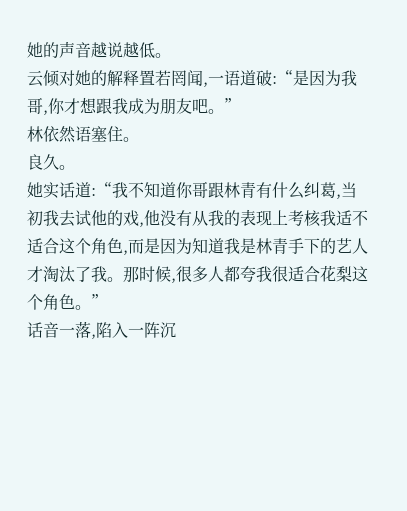她的声音越说越低。
云倾对她的解释置若罔闻,一语道破:“是因为我哥,你才想跟我成为朋友吧。”
林依然语塞住。
良久。
她实话道:“我不知道你哥跟林青有什么纠葛,当初我去试他的戏,他没有从我的表现上考核我适不适合这个角色,而是因为知道我是林青手下的艺人才淘汰了我。那时候,很多人都夸我很适合花梨这个角色。”
话音一落,陷入一阵沉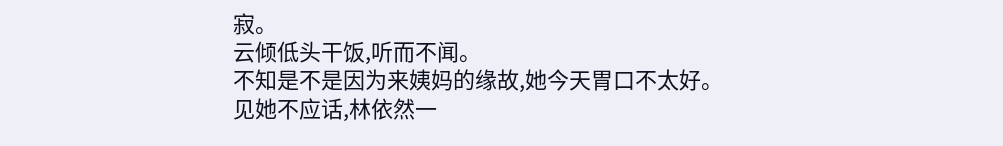寂。
云倾低头干饭,听而不闻。
不知是不是因为来姨妈的缘故,她今天胃口不太好。
见她不应话,林依然一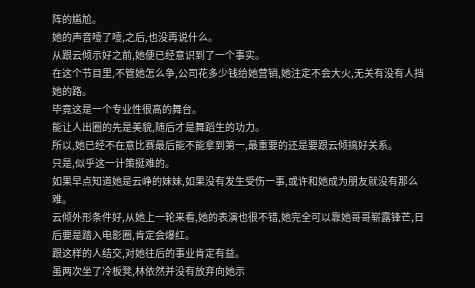阵的尴尬。
她的声音噎了噎,之后,也没再说什么。
从跟云倾示好之前,她便已经意识到了一个事实。
在这个节目里,不管她怎么争,公司花多少钱给她营销,她注定不会大火,无关有没有人挡她的路。
毕竟这是一个专业性很高的舞台。
能让人出圈的先是美貌,随后才是舞蹈生的功力。
所以,她已经不在意比赛最后能不能拿到第一,最重要的还是要跟云倾搞好关系。
只是,似乎这一计策挺难的。
如果早点知道她是云峥的妹妹,如果没有发生受伤一事,或许和她成为朋友就没有那么难。
云倾外形条件好,从她上一轮来看,她的表演也很不错,她完全可以靠她哥哥崭露锋芒,日后要是踏入电影圈,肯定会爆红。
跟这样的人结交,对她往后的事业肯定有益。
虽两次坐了冷板凳,林依然并没有放弃向她示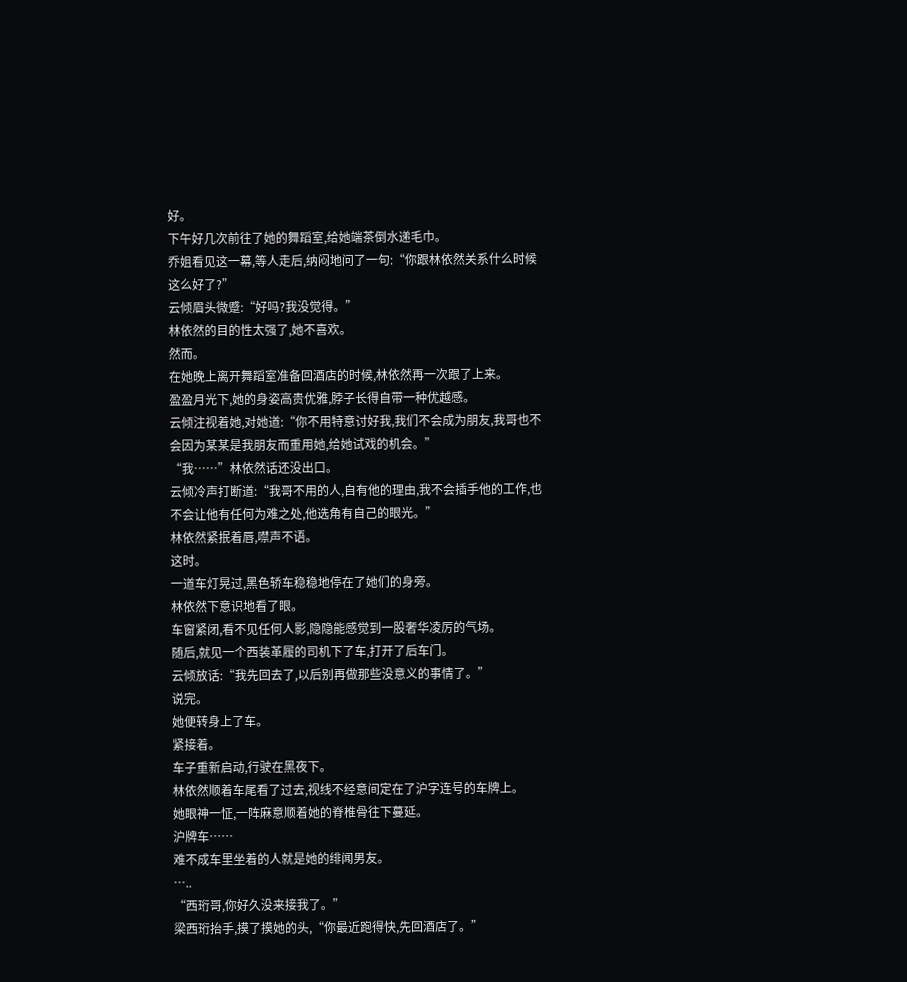好。
下午好几次前往了她的舞蹈室,给她端茶倒水递毛巾。
乔姐看见这一幕,等人走后,纳闷地问了一句:“你跟林依然关系什么时候这么好了?”
云倾眉头微蹙:“好吗?我没觉得。”
林依然的目的性太强了,她不喜欢。
然而。
在她晚上离开舞蹈室准备回酒店的时候,林依然再一次跟了上来。
盈盈月光下,她的身姿高贵优雅,脖子长得自带一种优越感。
云倾注视着她,对她道:“你不用特意讨好我,我们不会成为朋友,我哥也不会因为某某是我朋友而重用她,给她试戏的机会。”
“我……”林依然话还没出口。
云倾冷声打断道:“我哥不用的人,自有他的理由,我不会插手他的工作,也不会让他有任何为难之处,他选角有自己的眼光。”
林依然紧抿着唇,噤声不语。
这时。
一道车灯晃过,黑色轿车稳稳地停在了她们的身旁。
林依然下意识地看了眼。
车窗紧闭,看不见任何人影,隐隐能感觉到一股奢华凌厉的气场。
随后,就见一个西装革履的司机下了车,打开了后车门。
云倾放话:“我先回去了,以后别再做那些没意义的事情了。”
说完。
她便转身上了车。
紧接着。
车子重新启动,行驶在黑夜下。
林依然顺着车尾看了过去,视线不经意间定在了沪字连号的车牌上。
她眼神一怔,一阵麻意顺着她的脊椎骨往下蔓延。
沪牌车……
难不成车里坐着的人就是她的绯闻男友。
…..
“西珩哥,你好久没来接我了。”
梁西珩抬手,摸了摸她的头,“你最近跑得快,先回酒店了。”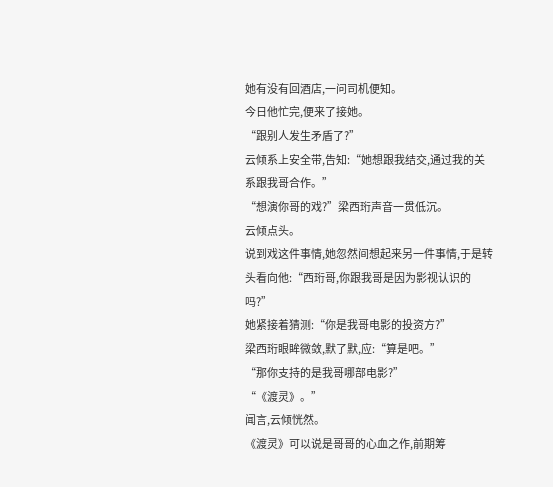她有没有回酒店,一问司机便知。
今日他忙完,便来了接她。
“跟别人发生矛盾了?”
云倾系上安全带,告知:“她想跟我结交,通过我的关系跟我哥合作。”
“想演你哥的戏?”梁西珩声音一贯低沉。
云倾点头。
说到戏这件事情,她忽然间想起来另一件事情,于是转头看向他:“西珩哥,你跟我哥是因为影视认识的吗?”
她紧接着猜测:“你是我哥电影的投资方?”
梁西珩眼眸微敛,默了默,应:“算是吧。”
“那你支持的是我哥哪部电影?”
“《渡灵》。”
闻言,云倾恍然。
《渡灵》可以说是哥哥的心血之作,前期筹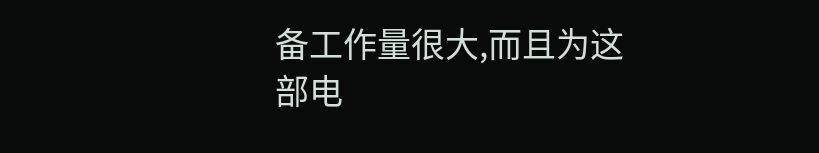备工作量很大,而且为这部电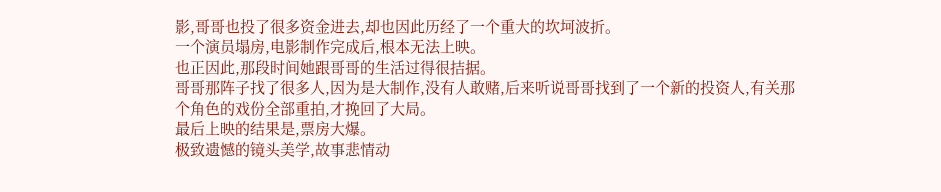影,哥哥也投了很多资金进去,却也因此历经了一个重大的坎坷波折。
一个演员塌房,电影制作完成后,根本无法上映。
也正因此,那段时间她跟哥哥的生活过得很拮据。
哥哥那阵子找了很多人,因为是大制作,没有人敢赌,后来听说哥哥找到了一个新的投资人,有关那个角色的戏份全部重拍,才挽回了大局。
最后上映的结果是,票房大爆。
极致遗憾的镜头美学,故事悲情动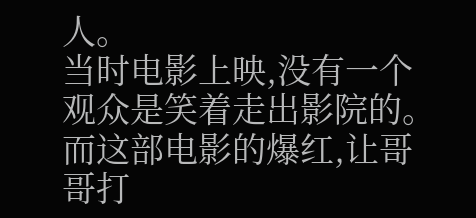人。
当时电影上映,没有一个观众是笑着走出影院的。
而这部电影的爆红,让哥哥打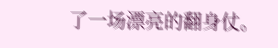了一场漂亮的翻身仗。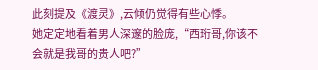此刻提及《渡灵》,云倾仍觉得有些心悸。
她定定地看着男人深邃的脸庞,“西珩哥,你该不会就是我哥的贵人吧?”